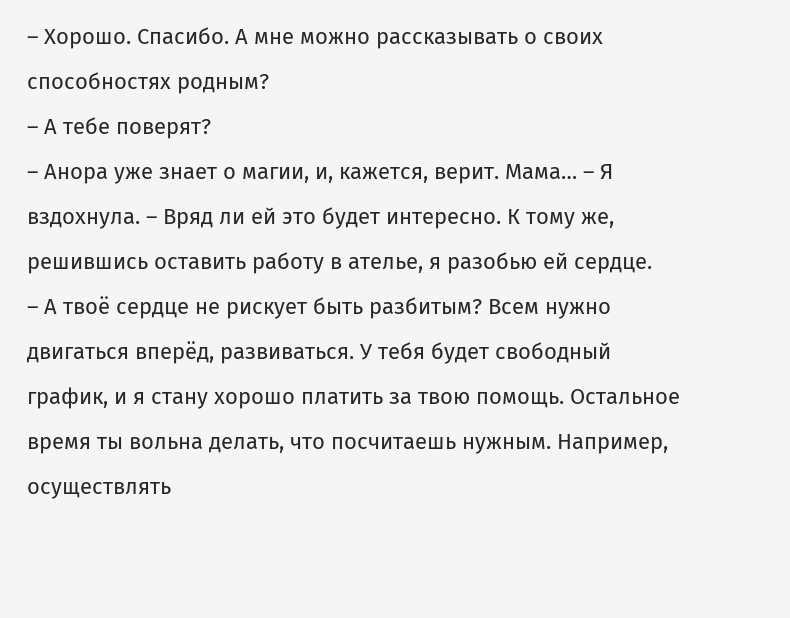– Хорошо. Спасибо. А мне можно рассказывать о своих способностях родным?
– А тебе поверят?
– Анора уже знает о магии, и, кажется, верит. Мама… – Я вздохнула. – Вряд ли ей это будет интересно. К тому же, решившись оставить работу в ателье, я разобью ей сердце.
– А твоё сердце не рискует быть разбитым? Всем нужно двигаться вперёд, развиваться. У тебя будет свободный график, и я стану хорошо платить за твою помощь. Остальное время ты вольна делать, что посчитаешь нужным. Например, осуществлять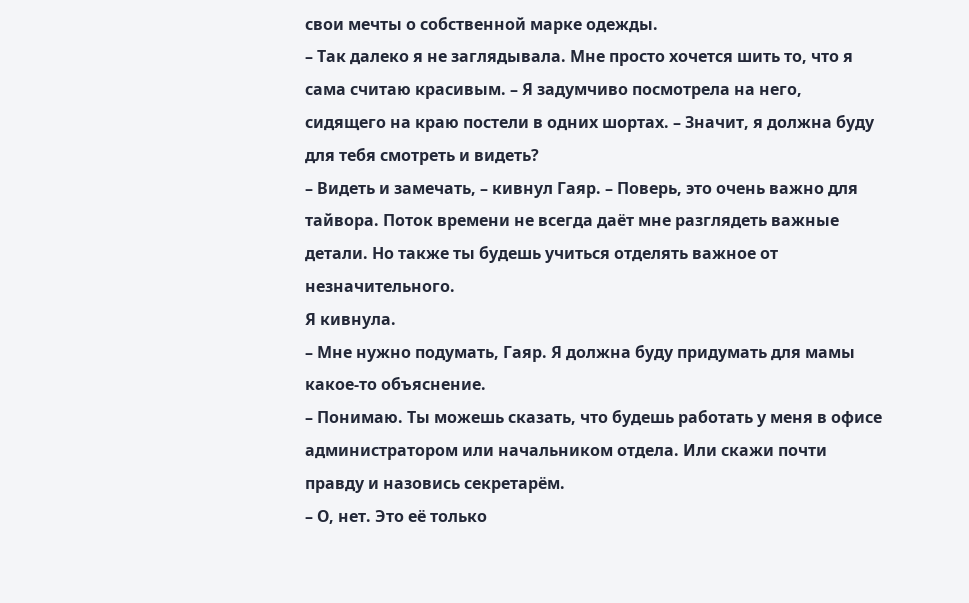свои мечты о собственной марке одежды.
– Так далеко я не заглядывала. Мне просто хочется шить то, что я сама считаю красивым. – Я задумчиво посмотрела на него, сидящего на краю постели в одних шортах. – Значит, я должна буду для тебя смотреть и видеть?
– Видеть и замечать, – кивнул Гаяр. – Поверь, это очень важно для тайвора. Поток времени не всегда даёт мне разглядеть важные детали. Но также ты будешь учиться отделять важное от незначительного.
Я кивнула.
– Мне нужно подумать, Гаяр. Я должна буду придумать для мамы какое-то объяснение.
– Понимаю. Ты можешь сказать, что будешь работать у меня в офисе администратором или начальником отдела. Или скажи почти правду и назовись секретарём.
– О, нет. Это её только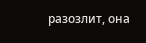разозлит, она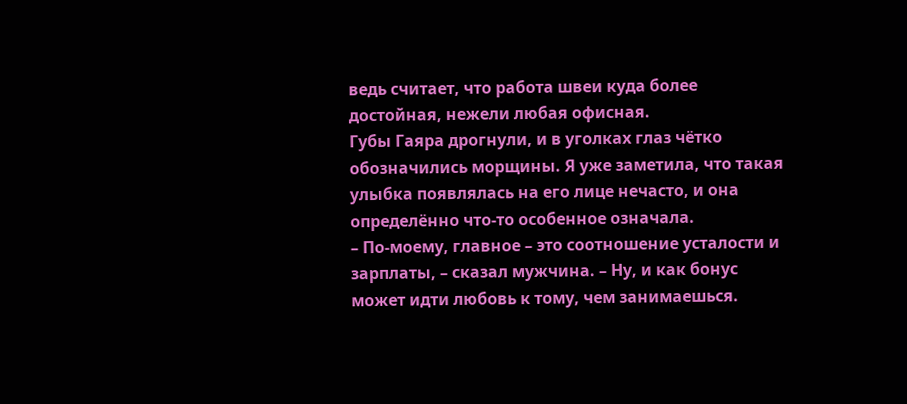ведь считает, что работа швеи куда более достойная, нежели любая офисная.
Губы Гаяра дрогнули, и в уголках глаз чётко обозначились морщины. Я уже заметила, что такая улыбка появлялась на его лице нечасто, и она определённо что-то особенное означала.
– По-моему, главное – это соотношение усталости и зарплаты, – сказал мужчина. – Ну, и как бонус может идти любовь к тому, чем занимаешься.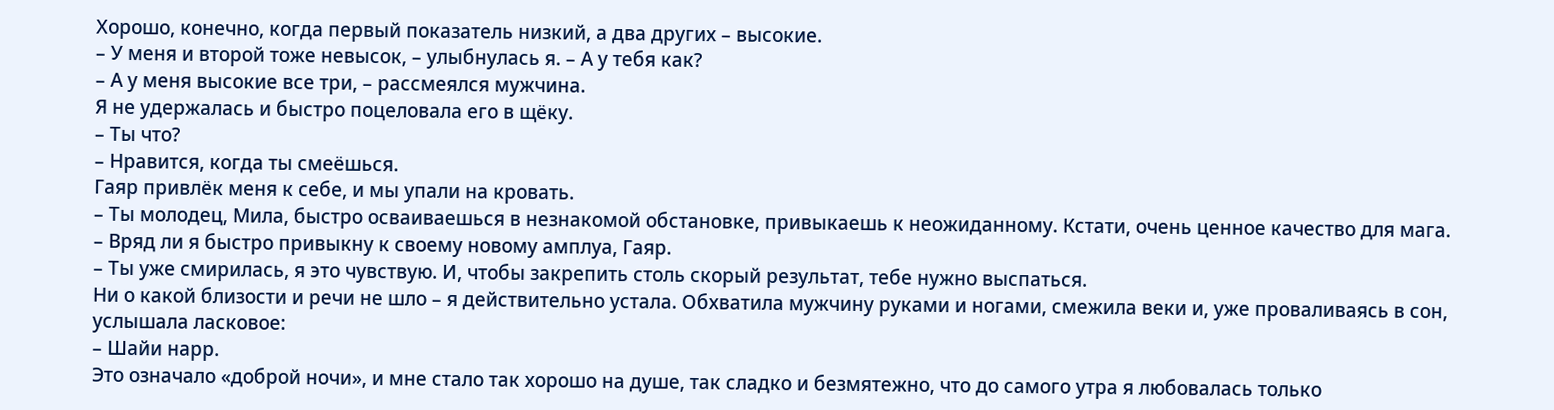Хорошо, конечно, когда первый показатель низкий, а два других – высокие.
– У меня и второй тоже невысок, – улыбнулась я. – А у тебя как?
– А у меня высокие все три, – рассмеялся мужчина.
Я не удержалась и быстро поцеловала его в щёку.
– Ты что?
– Нравится, когда ты смеёшься.
Гаяр привлёк меня к себе, и мы упали на кровать.
– Ты молодец, Мила, быстро осваиваешься в незнакомой обстановке, привыкаешь к неожиданному. Кстати, очень ценное качество для мага.
– Вряд ли я быстро привыкну к своему новому амплуа, Гаяр.
– Ты уже смирилась, я это чувствую. И, чтобы закрепить столь скорый результат, тебе нужно выспаться.
Ни о какой близости и речи не шло – я действительно устала. Обхватила мужчину руками и ногами, смежила веки и, уже проваливаясь в сон, услышала ласковое:
– Шайи нарр.
Это означало «доброй ночи», и мне стало так хорошо на душе, так сладко и безмятежно, что до самого утра я любовалась только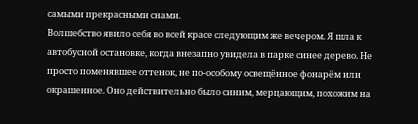самыми прекрасными снами.
Волшебство явило себя во всей красе следующим же вечером. Я шла к автобусной остановке, когда внезапно увидела в парке синее дерево. Не просто поменявшее оттенок, не по-особому освещённое фонарём или окрашенное. Оно действительно было синим, мерцающим, похожим на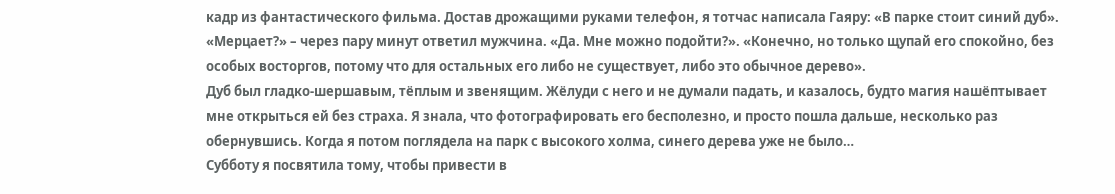кадр из фантастического фильма. Достав дрожащими руками телефон, я тотчас написала Гаяру: «В парке стоит синий дуб». «Мерцает?» – через пару минут ответил мужчина. «Да. Мне можно подойти?». «Конечно, но только щупай его спокойно, без особых восторгов, потому что для остальных его либо не существует, либо это обычное дерево».
Дуб был гладко-шершавым, тёплым и звенящим. Жёлуди с него и не думали падать, и казалось, будто магия нашёптывает мне открыться ей без страха. Я знала, что фотографировать его бесполезно, и просто пошла дальше, несколько раз обернувшись. Когда я потом поглядела на парк с высокого холма, синего дерева уже не было…
Субботу я посвятила тому, чтобы привести в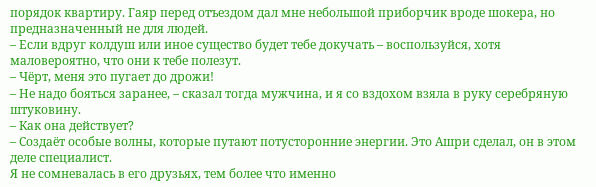порядок квартиру. Гаяр перед отъездом дал мне небольшой приборчик вроде шокера, но предназначенный не для людей.
– Если вдруг колдуш или иное существо будет тебе докучать – воспользуйся, хотя маловероятно, что они к тебе полезут.
– Чёрт, меня это пугает до дрожи!
– Не надо бояться заранее, – сказал тогда мужчина, и я со вздохом взяла в руку серебряную штуковину.
– Как она действует?
– Создаёт особые волны, которые путают потусторонние энергии. Это Ашри сделал, он в этом деле специалист.
Я не сомневалась в его друзьях, тем более что именно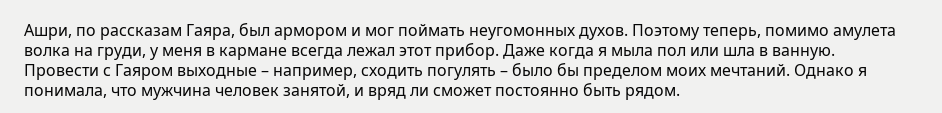Ашри, по рассказам Гаяра, был армором и мог поймать неугомонных духов. Поэтому теперь, помимо амулета волка на груди, у меня в кармане всегда лежал этот прибор. Даже когда я мыла пол или шла в ванную.
Провести с Гаяром выходные – например, сходить погулять – было бы пределом моих мечтаний. Однако я понимала, что мужчина человек занятой, и вряд ли сможет постоянно быть рядом.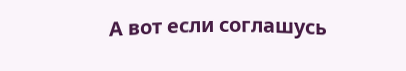А вот если соглашусь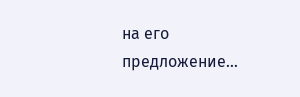на его предложение…